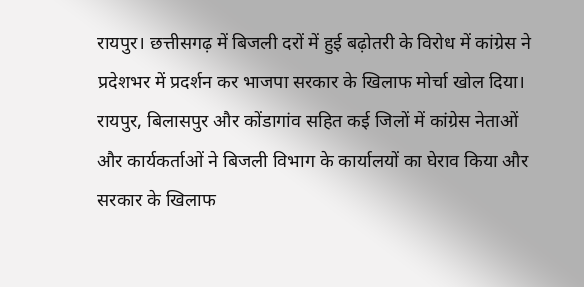रायपुर। छत्तीसगढ़ में बिजली दरों में हुई बढ़ोतरी के विरोध में कांग्रेस ने प्रदेशभर में प्रदर्शन कर भाजपा सरकार के खिलाफ मोर्चा खोल दिया। रायपुर, बिलासपुर और कोंडागांव सहित कई जिलों में कांग्रेस नेताओं और कार्यकर्ताओं ने बिजली विभाग के कार्यालयों का घेराव किया और सरकार के खिलाफ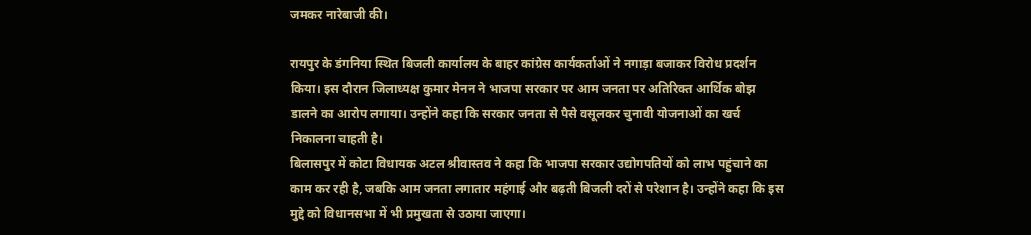जमकर नारेबाजी की।

रायपुर के डंगनिया स्थित बिजली कार्यालय के बाहर कांग्रेस कार्यकर्ताओं ने नगाड़ा बजाकर विरोध प्रदर्शन किया। इस दौरान जिलाध्यक्ष कुमार मेनन ने भाजपा सरकार पर आम जनता पर अतिरिक्त आर्थिक बोझ डालने का आरोप लगाया। उन्होंने कहा कि सरकार जनता से पैसे वसूलकर चुनावी योजनाओं का खर्च निकालना चाहती है।
बिलासपुर में कोटा विधायक अटल श्रीवास्तव ने कहा कि भाजपा सरकार उद्योगपतियों को लाभ पहुंचाने का काम कर रही है, जबकि आम जनता लगातार महंगाई और बढ़ती बिजली दरों से परेशान है। उन्होंने कहा कि इस मुद्दे को विधानसभा में भी प्रमुखता से उठाया जाएगा।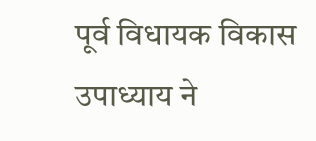पूर्व विधायक विकास उपाध्याय ने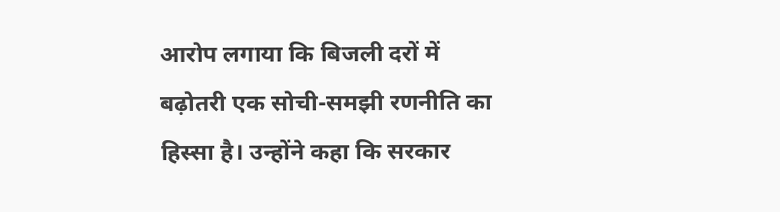आरोप लगाया कि बिजली दरों में बढ़ोतरी एक सोची-समझी रणनीति का हिस्सा है। उन्होंने कहा कि सरकार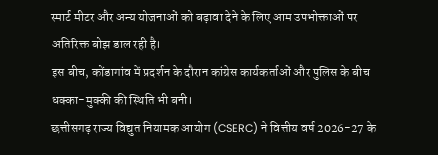स्मार्ट मीटर और अन्य योजनाओं को बढ़ावा देने के लिए आम उपभोक्ताओं पर अतिरिक्त बोझ डाल रही है।
इस बीच, कोंडागांव में प्रदर्शन के दौरान कांग्रेस कार्यकर्ताओं और पुलिस के बीच धक्का-मुक्की की स्थिति भी बनी।
छत्तीसगढ़ राज्य विद्युत नियामक आयोग (CSERC) ने वित्तीय वर्ष 2026-27 के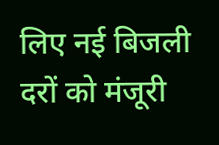लिए नई बिजली दरों को मंजूरी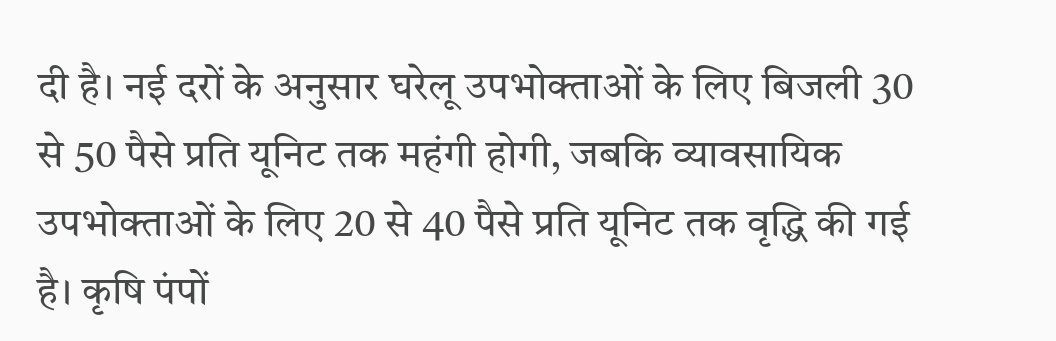दी है। नई दरों के अनुसार घरेलू उपभोक्ताओं के लिए बिजली 30 से 50 पैसे प्रति यूनिट तक महंगी होगी, जबकि व्यावसायिक उपभोक्ताओं के लिए 20 से 40 पैसे प्रति यूनिट तक वृद्धि की गई है। कृषि पंपों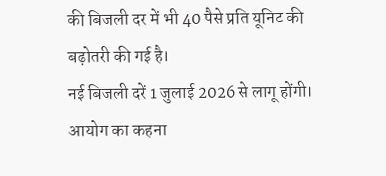की बिजली दर में भी 40 पैसे प्रति यूनिट की बढ़ोतरी की गई है।
नई बिजली दरें 1 जुलाई 2026 से लागू होंगी। आयोग का कहना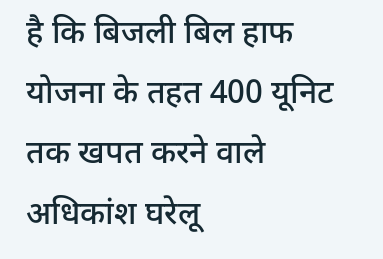है कि बिजली बिल हाफ योजना के तहत 400 यूनिट तक खपत करने वाले अधिकांश घरेलू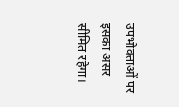उपभोक्ताओं पर इसका असर सीमित रहेगा।